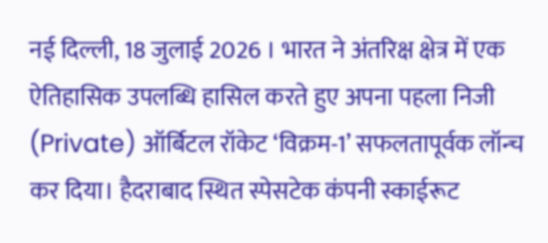नई दिल्ली, 18 जुलाई 2026 । भारत ने अंतरिक्ष क्षेत्र में एक ऐतिहासिक उपलब्धि हासिल करते हुए अपना पहला निजी (Private) ऑर्बिटल रॉकेट ‘विक्रम-1’ सफलतापूर्वक लॉन्च कर दिया। हैदराबाद स्थित स्पेसटेक कंपनी स्काईरूट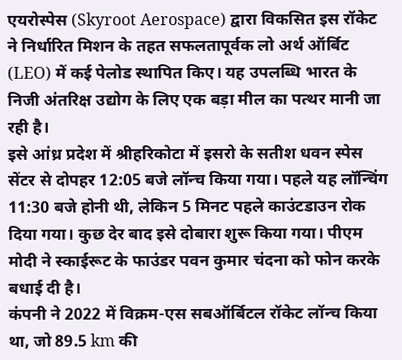एयरोस्पेस (Skyroot Aerospace) द्वारा विकसित इस रॉकेट ने निर्धारित मिशन के तहत सफलतापूर्वक लो अर्थ ऑर्बिट (LEO) में कई पेलोड स्थापित किए। यह उपलब्धि भारत के निजी अंतरिक्ष उद्योग के लिए एक बड़ा मील का पत्थर मानी जा रही है।
इसे आंध्र प्रदेश में श्रीहरिकोटा में इसरो के सतीश धवन स्पेस सेंटर से दोपहर 12:05 बजे लॉन्च किया गया। पहले यह लॉन्चिंग 11:30 बजे होनी थी, लेकिन 5 मिनट पहले काउंटडाउन रोक दिया गया। कुछ देर बाद इसे दोबारा शुरू किया गया। पीएम मोदी ने स्काईरूट के फाउंडर पवन कुमार चंदना को फोन करके बधाई दी है।
कंपनी ने 2022 में विक्रम-एस सबऑर्बिटल रॉकेट लॉन्च किया था, जो 89.5 km की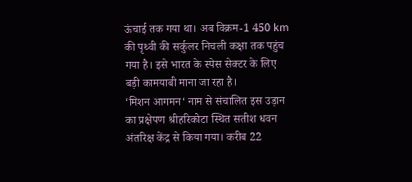ऊंचाई तक गया था। अब विक्रम-1 450 km की पृथ्वी की सर्कुलर निचली कक्षा तक पहुंच गया है। इसे भारत के स्पेस सेक्टर के लिए बड़ी कामयाबी माना जा रहा है।
‘मिशन आगमन‘ नाम से संचालित इस उड़ान का प्रक्षेपण श्रीहरिकोटा स्थित सतीश धवन अंतरिक्ष केंद्र से किया गया। करीब 22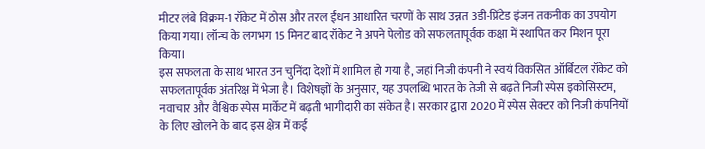मीटर लंबे विक्रम-1 रॉकेट में ठोस और तरल ईंधन आधारित चरणों के साथ उन्नत 3डी-प्रिंटेड इंजन तकनीक का उपयोग किया गया। लॉन्च के लगभग 15 मिनट बाद रॉकेट ने अपने पेलोड को सफलतापूर्वक कक्षा में स्थापित कर मिशन पूरा किया।
इस सफलता के साथ भारत उन चुनिंदा देशों में शामिल हो गया है, जहां निजी कंपनी ने स्वयं विकसित ऑर्बिटल रॉकेट को सफलतापूर्वक अंतरिक्ष में भेजा है। विशेषज्ञों के अनुसार, यह उपलब्धि भारत के तेजी से बढ़ते निजी स्पेस इकोसिस्टम, नवाचार और वैश्विक स्पेस मार्केट में बढ़ती भागीदारी का संकेत है। सरकार द्वारा 2020 में स्पेस सेक्टर को निजी कंपनियों के लिए खोलने के बाद इस क्षेत्र में कई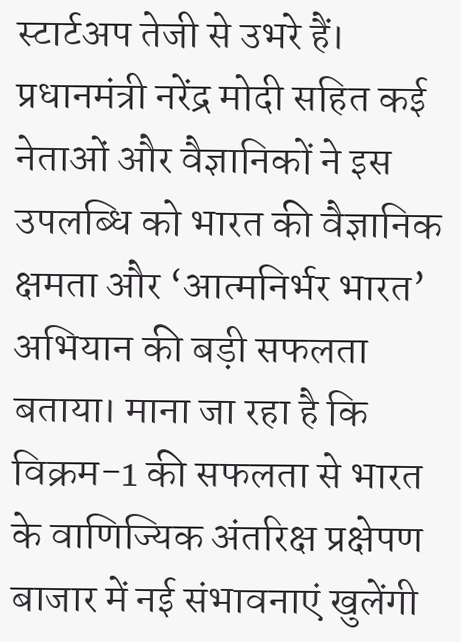स्टार्टअप तेजी से उभरे हैं।
प्रधानमंत्री नरेंद्र मोदी सहित कई नेताओं और वैज्ञानिकों ने इस उपलब्धि को भारत की वैज्ञानिक क्षमता और ‘आत्मनिर्भर भारत’ अभियान की बड़ी सफलता बताया। माना जा रहा है कि विक्रम-1 की सफलता से भारत के वाणिज्यिक अंतरिक्ष प्रक्षेपण बाजार में नई संभावनाएं खुलेंगी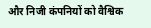और निजी कंपनियों को वैश्विक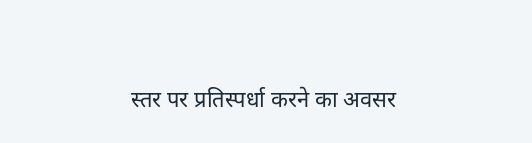स्तर पर प्रतिस्पर्धा करने का अवसर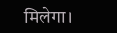मिलेगा।